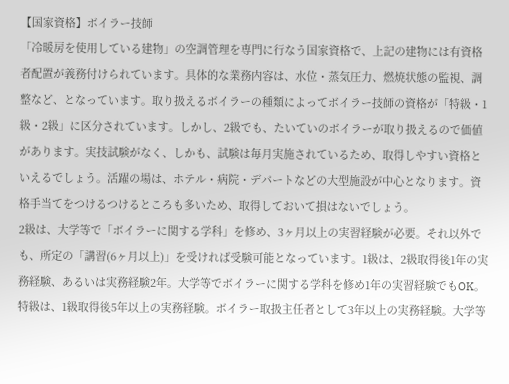【国家資格】ボイラー技師
「冷暖房を使用している建物」の空調管理を専門に行なう国家資格で、上記の建物には有資格者配置が義務付けられています。具体的な業務内容は、水位・蒸気圧力、燃焼状態の監視、調整など、となっています。取り扱えるボイラーの種類によってボイラー技師の資格が「特級・1級・2級」に区分されています。しかし、2級でも、たいていのボイラーが取り扱えるので価値があります。実技試験がなく、しかも、試験は毎月実施されているため、取得しやすい資格といえるでしょう。活躍の場は、ホテル・病院・デパートなどの大型施設が中心となります。資格手当てをつけるつけるところも多いため、取得しておいて損はないでしょう。
2級は、大学等で「ボイラーに関する学科」を修め、3ヶ月以上の実習経験が必要。それ以外でも、所定の「講習(6ヶ月以上)」を受ければ受験可能となっています。1級は、2級取得後1年の実務経験、あるいは実務経験2年。大学等でボイラーに関する学科を修め1年の実習経験でもOK。特級は、1級取得後5年以上の実務経験。ボイラー取扱主任者として3年以上の実務経験。大学等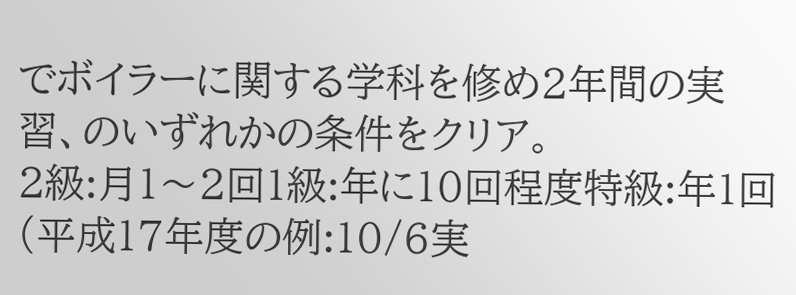でボイラーに関する学科を修め2年間の実習、のいずれかの条件をクリア。
2級:月1〜2回1級:年に10回程度特級:年1回(平成17年度の例:10/6実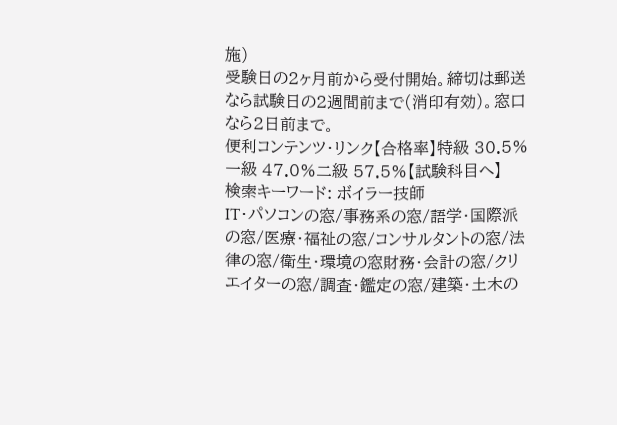施)
受験日の2ヶ月前から受付開始。締切は郵送なら試験日の2週間前まで(消印有効)。窓口なら2日前まで。
便利コンテンツ・リンク【合格率】特級 30.5%一級 47.0%二級 57.5%【試験科目へ】
検索キーワード: ボイラー技師
IT・パソコンの窓/事務系の窓/語学・国際派の窓/医療・福祉の窓/コンサルタントの窓/法律の窓/衛生・環境の窓財務・会計の窓/クリエイターの窓/調査・鑑定の窓/建築・土木の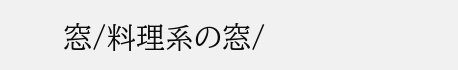窓/料理系の窓/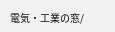電気・工業の窓/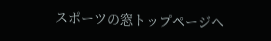スポーツの窓トップページヘ